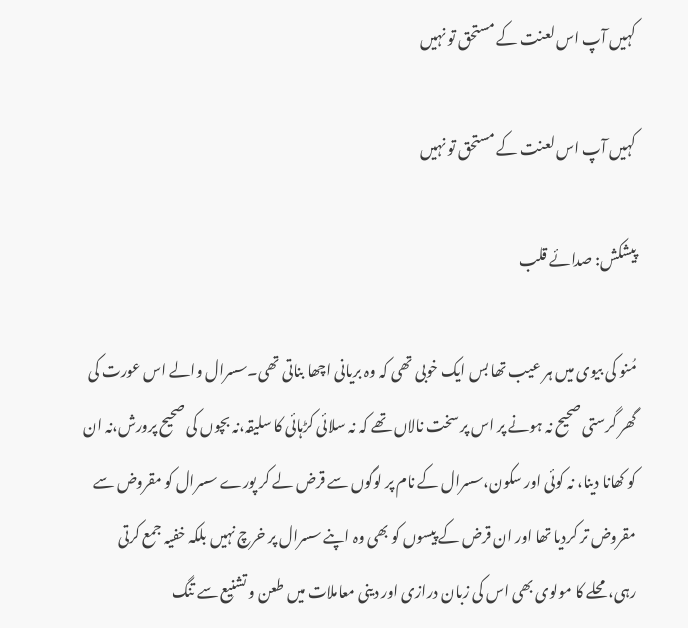کہیں آپ اس لعنت کے مستحق تو نہیں

کہیں آپ اس لعنت کے مستحق تو نہیں

پیشکش: صدائے قلب

مُنو کی بیوی میں ہر عیب تھا بس ایک خوبی تھی کہ وہ بریانی اچھا بناتی تھی۔سسرال والے اس عورت کی گھر گرستی صحیح نہ ہونے پر اس پر سخت نالاں تھے کہ نہ سلائی کڑہائی کا سلیقہ،نہ بچوں کی صحیح پرورش،نہ ان کو کھانا دینا، نہ کوئی اور سکون،سسرال کے نام پر لوگوں سے قرض لے کر پورے سسرال کو مقروض سے مقروض تر کردیا تھا اور ان قرض کے پیسوں کو بھی وہ اپنے سسرال پر خرچ نہیں بلکہ خفیہ جمع کرتی رہی،محلے کا مولوی بھی اس کی زبان درازی اور دینی معاملات میں طعن و تشنیع سے تنگ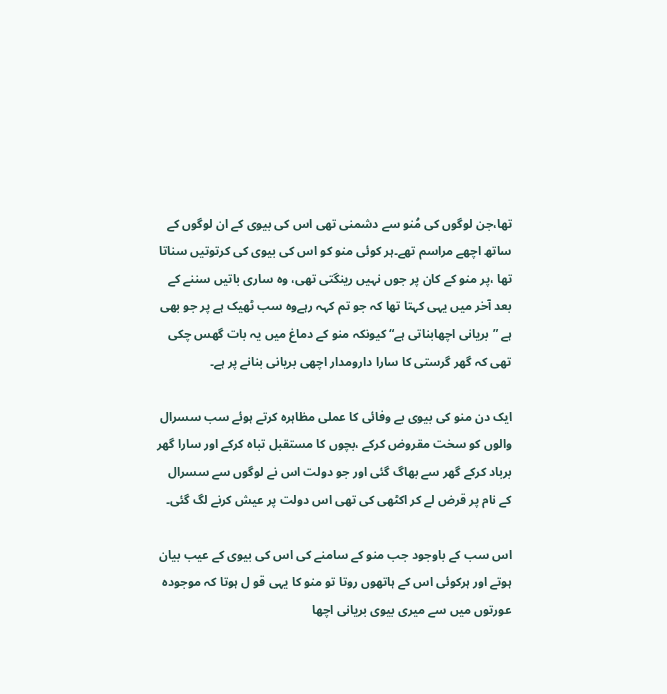تھا،جن لوگوں کی مُنو سے دشمنی تھی اس کی بیوی کے ان لوگوں کے ساتھ اچھے مراسم تھے۔ہر کوئی منو کو اس کی بیوی کی کرتوتیں سناتا تھا ،پر منو کے کان پر جوں نہیں رینگتی تھی، وہ ساری باتیں سننے کے بعد آخر میں یہی کہتا تھا کہ جو تم کہہ رہےوہ سب ٹھیک ہے پر جو بھی ہے ”بریانی اچھابناتی ہے“ کیونکہ منو کے دماغ میں یہ بات گھس چکی تھی کہ گھر گرستی کا سارا دارومدار اچھی بریانی بنانے پر ہے۔

ایک دن منو کی بیوی بے وفائی کا عملی مظاہرہ کرتے ہوئے سب سسرال والوں کو سخت مقروض کرکے ،بچوں کا مستقبل تباہ کرکے اور سارا گھر برباد کرکے گھر سے بھاگ گئی اور جو دولت اس نے لوگوں سے سسرال کے نام پر قرض لے کر اکٹھی کی تھی اس دولت پر عیش کرنے لگ گئی۔

اس سب کے باوجود جب منو کے سامنے کی اس کی بیوی کے عیب بیان ہوتے اور ہرکوئی اس کے ہاتھوں روتا تو منو کا یہی قو ل ہوتا کہ موجودہ عورتوں میں سے میری بیوی بریانی اچھا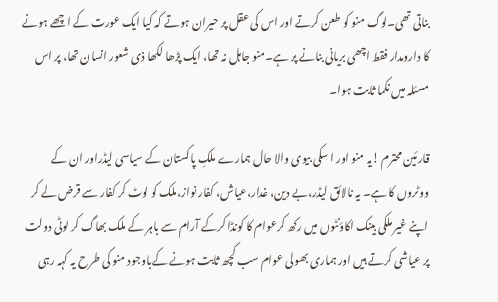بناتی تھی۔لوگ منو کو طعن کرتے اور اس کی عقل پر حیران ہوتے کہ کیا ایک عورت کے اچھے ہونے کا دارومدار فقط اچھی بریانی بنانے پر ہے۔منو جاہل نہ تھا، ایک پڑھا لکھا ذی شعور انسان تھا، پر اس مسئلہ میں نکما ثابت ہوا۔

قارئین محترم !یہ منو اور ا سکی بیوی والا حال ہمارے ملکِ پاکستان کے سیاسی لیڈراور ان کے ووٹروں کا ہے۔ یہ نالائق لیڈر،بے دین، غدار،عیاش، کفار نواز،ملک کو لوٹ کر کفار سے قرض لے کر اپنے غیر ملکی بینک اکاؤنٹوں میں رکھ کرعوام کا کونڈا کرکے آرام سے باہر کے ملک بھاگ کر لوٹی دولت پر عیاشی کرتے ہیں اور ہماری بھولی عوام سب کچھ ثابت ہونے کےباوجود منو کی طرح یہ کہہ رہی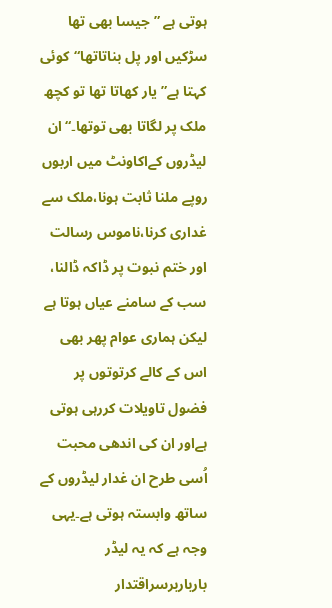ہوتی ہے ”جیسا بھی تھا سڑکیں اور پل بناتاتھا“کوئی کہتا ہے”یار کھاتا تھا تو کچھ ملک پر لگاتا بھی توتھا۔“ان لیڈروں کےاکاونٹ میں اربوں روپے ملنا ثابت ہونا،ملک سے غداری کرنا،ناموس رسالت اور ختم نبوت پر ڈاکہ ڈالنا، سب کے سامنے عیاں ہوتا ہے لیکن ہماری عوام پھر بھی اس کے کالے کرتوتوں پر فضول تاویلات کررہی ہوتی ہےاور ان کی اندھی محبت اُسی طرح ان غدار لیڈروں کے ساتھ وابستہ ہوتی ہے۔یہی وجہ ہے کہ یہ لیڈر بارباربرسراقتدار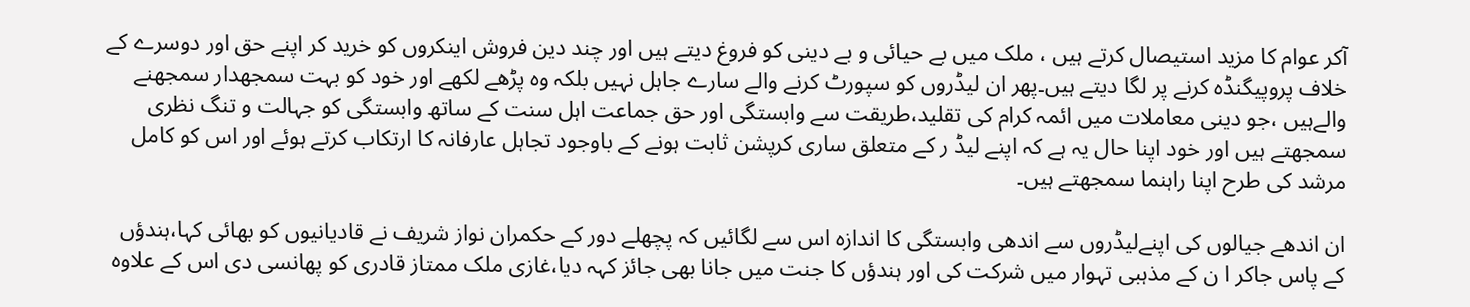آکر عوام کا مزید استیصال کرتے ہیں ، ملک میں بے حیائی و بے دینی کو فروغ دیتے ہیں اور چند دین فروش اینکروں کو خرید کر اپنے حق اور دوسرے کے خلاف پروپیگنڈہ کرنے پر لگا دیتے ہیں۔پھر ان لیڈروں کو سپورٹ کرنے والے سارے جاہل نہیں بلکہ وہ پڑھے لکھے اور خود کو بہت سمجھدار سمجھنے والےہیں ،جو دینی معاملات میں ائمہ کرام کی تقلید،طریقت سے وابستگی اور حق جماعت اہل سنت کے ساتھ وابستگی کو جہالت و تنگ نظری سمجھتے ہیں اور خود اپنا حال یہ ہے کہ اپنے لیڈ ر کے متعلق ساری کرپشن ثابت ہونے کے باوجود تجاہل عارفانہ کا ارتکاب کرتے ہوئے اور اس کو کامل مرشد کی طرح اپنا راہنما سمجھتے ہیں۔

ان اندھے جیالوں کی اپنےلیڈروں سے اندھی وابستگی کا اندازہ اس سے لگائیں کہ پچھلے دور کے حکمران نواز شریف نے قادیانیوں کو بھائی کہا،ہندؤں کے پاس جاکر ا ن کے مذہبی تہوار میں شرکت کی اور ہندؤں کا جنت میں جانا بھی جائز کہہ دیا،غازی ملک ممتاز قادری کو پھانسی دی اس کے علاوہ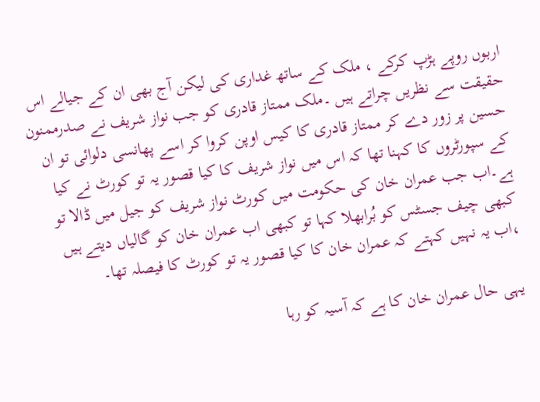اربوں روپے ہڑپ کرکے ، ملک کے ساتھ غداری کی لیکن آج بھی ان کے جیالے اس حقیقت سے نظریں چراتے ہیں ۔ملک ممتاز قادری کو جب نواز شریف نے صدرممنون حسین پر زور دے کر ممتاز قادری کا کیس اوپن کروا کر اسے پھانسی دلوائی تو ان کے سپورٹروں کا کہنا تھا کہ اس میں نواز شریف کا کیا قصور یہ تو کورٹ نے کیا ہے۔اب جب عمران خان کی حکومت میں کورٹ نواز شریف کو جیل میں ڈالا تو کبھی چیف جسٹس کو بُرابھلا کہا تو کبھی اب عمران خان کو گالیاں دیتے ہیں ،اب یہ نہیں کہتے کہ عمران خان کا کیا قصور یہ تو کورٹ کا فیصلہ تھا۔

یہی حال عمران خان کا ہے کہ آسیہ کو رہا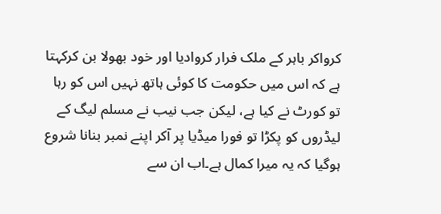کرواکر باہر کے ملک فرار کروادیا اور خود بھولا بن کرکہتا ہے کہ اس میں حکومت کا کوئی ہاتھ نہیں اس کو رہا تو کورٹ نے کیا ہے، لیکن جب نیب نے مسلم لیگ کے لیڈروں کو پکڑا تو فورا میڈیا پر آکر اپنے نمبر بنانا شروع ہوگیا کہ یہ میرا کمال ہے۔اب ان سے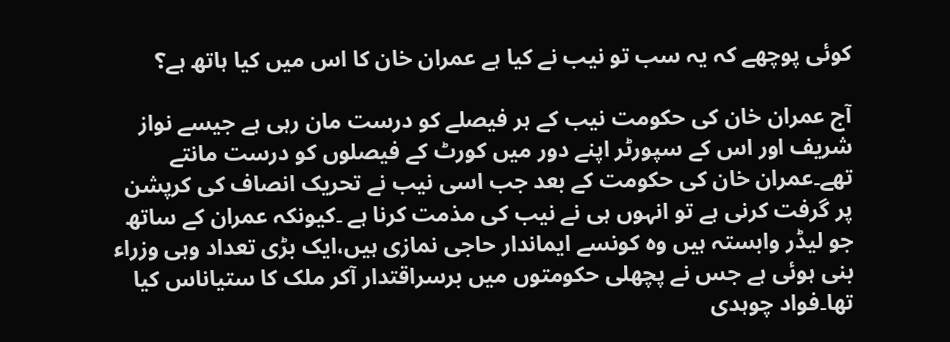کوئی پوچھے کہ یہ سب تو نیب نے کیا ہے عمران خان کا اس میں کیا ہاتھ ہے؟

آج عمران خان کی حکومت نیب کے ہر فیصلے کو درست مان رہی ہے جیسے نواز شریف اور اس کے سپورٹر اپنے دور میں کورٹ کے فیصلوں کو درست مانتے تھے۔عمران خان کی حکومت کے بعد جب اسی نیب نے تحریک انصاف کی کرپشن پر گرفت کرنی ہے تو انہوں ہی نے نیب کی مذمت کرنا ہے ۔کیونکہ عمران کے ساتھ جو لیڈر وابستہ ہیں وہ کونسے ایماندار حاجی نمازی ہیں،ایک بڑی تعداد وہی وزراء بنی ہوئی ہے جس نے پچھلی حکومتوں میں برسراقتدار آکر ملک کا ستیاناس کیا تھا۔فواد چوہدی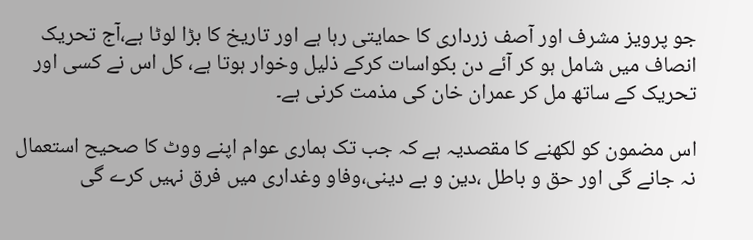جو پرویز مشرف اور آصف زرداری کا حمایتی رہا ہے اور تاریخ کا بڑا لوٹا ہے،آج تحریک انصاف میں شامل ہو کر آئے دن بکواسات کرکے ذلیل وخوار ہوتا ہے، کل اس نے کسی اور تحریک کے ساتھ مل کر عمران خان کی مذمت کرنی ہے۔

اس مضمون کو لکھنے کا مقصدیہ ہے کہ جب تک ہماری عوام اپنے ووٹ کا صحیح استعمال نہ جانے گی اور حق و باطل ،دین و بے دینی،وفاو وغداری میں فرق نہیں کرے گی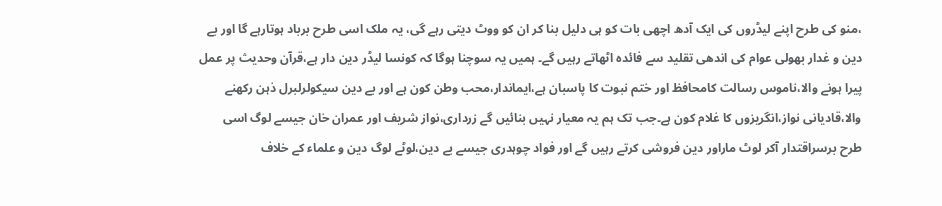،منو کی طرح اپنے لیڈروں کی ایک آدھ اچھی بات کو ہی دلیل بنا کر ان کو ووٹ دیتی رہے گی، یہ ملک اسی طرح برباد ہوتارہے گا اور بے دین و غدار بھولی عوام کی اندھی تقلید سے فائدہ اٹھاتے رہیں گے۔ ہمیں یہ سوچنا ہوگا کہ کونسا لیڈر دین دار ہے،قرآن وحدیث پر عمل پیرا ہونے والا،ناموس رسالت کامحافظ اور ختم نبوت کا پاسبان ہے،ایماندار،محب وطن کون ہے اور بے دین سیکولرلبرل ذہن رکھنے والا،قادیانی نواز،انگریزوں کا غلام کون ہے۔جب تک ہم یہ معیار نہیں بنائیں گے زرداری،نواز شریف اور عمران خان جیسے لوگ اسی طرح برسراقتدار آکر لوٹ ماراور دین فروشی کرتے رہیں گے اور فواد چوہدری جیسے بے دین،لوٹے لوگ دین و علماء کے خلاف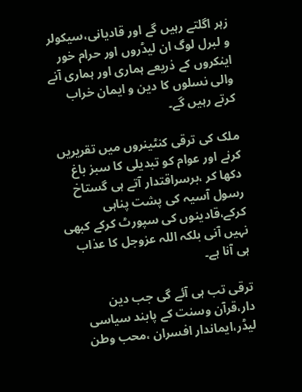زہر اگلتے رہیں گے اور قادیانی،سیکولر و لبرل لوگ ان لیڈروں اور حرام خور اینکروں کے ذریعے ہماری اور ہماری آنے والی نسلوں کا دین و ایمان خراب کرتے رہیں گے۔

ملک کی ترقی کنٹینروں میں تقریریں کرنے اور عوام کو تبدیلی کا سبز باغ دکھا کر ،برسراقتدار آتے ہی گستاخ رسول آسیہ کی پشت پناہی کرکے،قادینوں کی سپورٹ کرکے کبھی نہیں آنی بلکہ اللہ عزوجل کا عذاب ہی آنا ہے۔

ترقی تب ہی آئے گی جب دین دار،قرآن وسنت کے پابند سیاسی لیڈر،ایماندار افسران ،محب وطن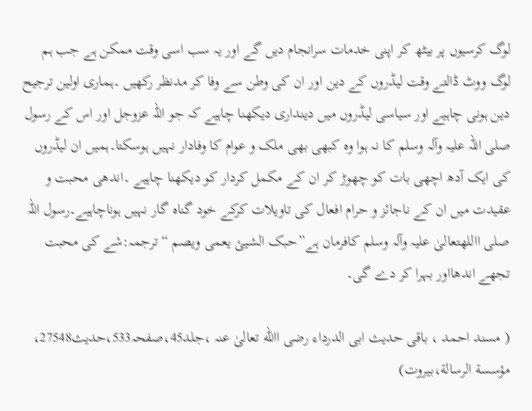لوگ کرسیوں پر بیٹھ کر اپنی خدمات سرانجام دیں گے اور یہ سب اسی وقت ممکن ہے جب ہم لوگ ووٹ ڈالتے وقت لیڈروں کے دین اور ان کی وطن سے وفا کر مدنظر رکھیں ۔ہماری اولین ترجیح دین ہونی چاہیے اور سیاسی لیڈروں میں دینداری دیکھنا چاہیے کہ جو اللہ عزوجل اور اس کے رسول صلی اللہ علیہ وآلہ وسلم کا نہ ہوا وہ کبھی بھی ملک و عوام کا وفادار نہیں ہوسکتا۔ہمیں ان لیڈروں کی ایک آدھ اچھی بات کو چھوڑ کر ان کے مکمل کردار کو دیکھنا چاہیے ۔اندھی محبت و عقیدت میں ان کے ناجائز و حرام افعال کی تاویلات کرکے خود گناہ گار نہیں ہوناچاہیے۔رسول اللہ صلی االلهتعالیٰ علیہ وآلہ وسلم کافرمان ہے”حبک الشیئ یعمی ویصم “ ترجمہ:شے کی محبت تجھے اندھااور بہرا کر دے گی۔

( مسند احمد ، باقی حدیث ابی الدرداء رضی االله تعالیٰ عنہ ،جلد45،صفحہ533،حدیث27548، مؤسسة الرسالة،بیروت)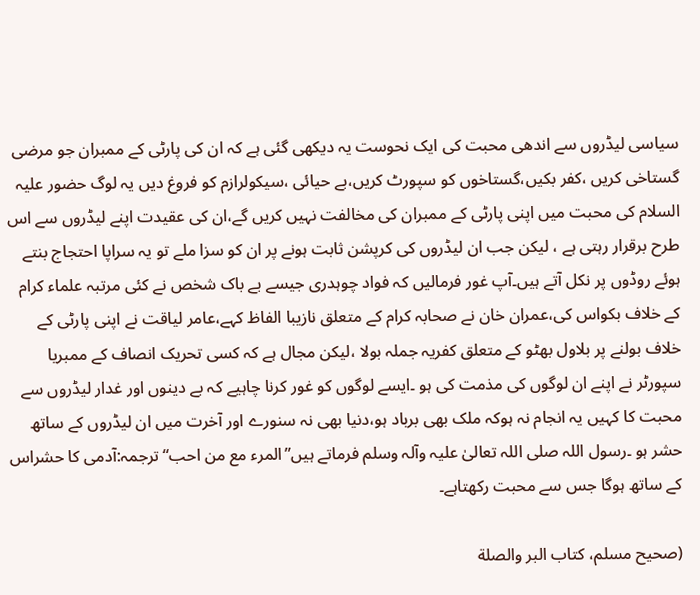سیاسی لیڈروں سے اندھی محبت کی ایک نحوست یہ دیکھی گئی ہے کہ ان کی پارٹی کے ممبران جو مرضی گستاخی کریں ،کفر بکیں،گستاخوں کو سپورٹ کریں،بے حیائی ،سیکولرازم کو فروغ دیں یہ لوگ حضور علیہ السلام کی محبت میں اپنی پارٹی کے ممبران کی مخالفت نہیں کریں گے،ان کی عقیدت اپنے لیڈروں سے اس طرح برقرار رہتی ہے ، لیکن جب ان لیڈروں کی کرپشن ثابت ہونے پر ان کو سزا ملے تو یہ سراپا احتجاج بنتے ہوئے روڈوں پر نکل آتے ہیں۔آپ غور فرمالیں کہ فواد چوہدری جیسے بے باک شخص نے کئی مرتبہ علماء کرام کے خلاف بکواس کی،عمران خان نے صحابہ کرام کے متعلق نازیبا الفاظ کہے،عامر لیاقت نے اپنی پارٹی کے خلاف بولنے پر بلاول بھٹو کے متعلق کفریہ جملہ بولا ،لیکن مجال ہے کہ کسی تحریک انصاف کے ممبریا سپورٹر نے اپنے ان لوگوں کی مذمت کی ہو ۔ایسے لوگوں کو غور کرنا چاہیے کہ بے دینوں اور غدار لیڈروں سے محبت کا کہیں یہ انجام نہ ہوکہ ملک بھی برباد ہو،دنیا بھی نہ سنورے اور آخرت میں ان لیڈروں کے ساتھ حشر ہو ۔رسول اللہ صلی اللہ تعالیٰ علیہ وآلہ وسلم فرماتے ہیں”المرء مع من احب“ترجمہ:آدمی کا حشراس کے ساتھ ہوگا جس سے محبت رکھتاہے۔

(صحیح مسلم، كتاب البر والصلة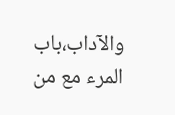والآداب،باب المرء مع من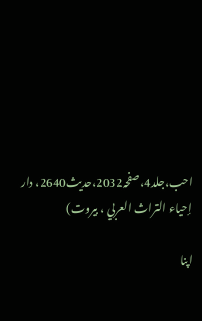احب،جلد4،صفحہ2032،حدیث2640، دار إحياء التراث العربي ، بيروت)

اپنا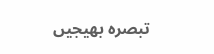تبصرہ بھیجیں